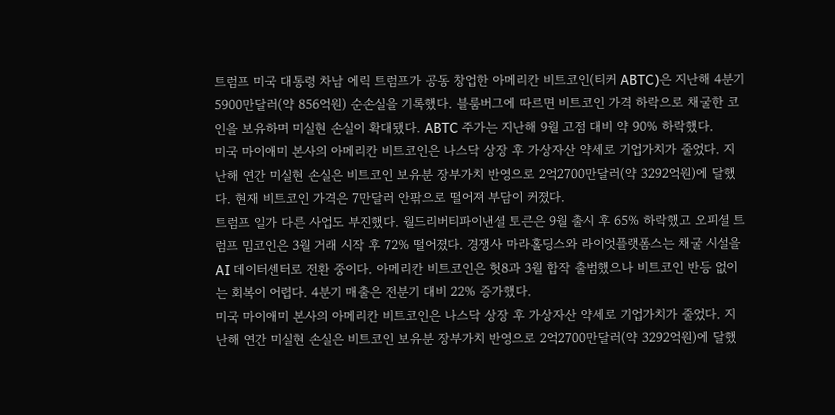트럼프 미국 대통령 차남 에릭 트럼프가 공동 창업한 아메리칸 비트코인(티커 ABTC)은 지난해 4분기 5900만달러(약 856억원) 순손실을 기록했다. 블룸버그에 따르면 비트코인 가격 하락으로 채굴한 코인을 보유하며 미실현 손실이 확대됐다. ABTC 주가는 지난해 9월 고점 대비 약 90% 하락했다.
미국 마이애미 본사의 아메리칸 비트코인은 나스닥 상장 후 가상자산 약세로 기업가치가 줄었다. 지난해 연간 미실현 손실은 비트코인 보유분 장부가치 반영으로 2억2700만달러(약 3292억원)에 달했다. 현재 비트코인 가격은 7만달러 안팎으로 떨어져 부담이 커졌다.
트럼프 일가 다른 사업도 부진했다. 월드리버티파이낸셜 토큰은 9월 출시 후 65% 하락했고 오피셜 트럼프 밈코인은 3월 거래 시작 후 72% 떨어졌다. 경쟁사 마라홀딩스와 라이엇플랫폼스는 채굴 시설을 AI 데이터센터로 전환 중이다. 아메리칸 비트코인은 헛8과 3월 합작 출범했으나 비트코인 반등 없이는 회복이 어렵다. 4분기 매출은 전분기 대비 22% 증가했다.
미국 마이애미 본사의 아메리칸 비트코인은 나스닥 상장 후 가상자산 약세로 기업가치가 줄었다. 지난해 연간 미실현 손실은 비트코인 보유분 장부가치 반영으로 2억2700만달러(약 3292억원)에 달했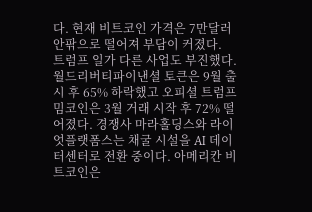다. 현재 비트코인 가격은 7만달러 안팎으로 떨어져 부담이 커졌다.
트럼프 일가 다른 사업도 부진했다. 월드리버티파이낸셜 토큰은 9월 출시 후 65% 하락했고 오피셜 트럼프 밈코인은 3월 거래 시작 후 72% 떨어졌다. 경쟁사 마라홀딩스와 라이엇플랫폼스는 채굴 시설을 AI 데이터센터로 전환 중이다. 아메리칸 비트코인은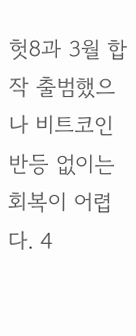헛8과 3월 합작 출범했으나 비트코인 반등 없이는 회복이 어렵다. 4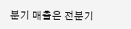분기 매출은 전분기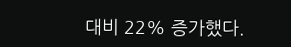대비 22% 증가했다.